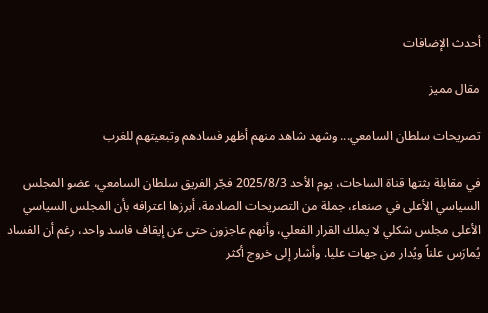أحدث الإضافات

مقال مميز

تصريحات سلطان السامعي... وشهد شاهد منهم أظهر فسادهم وتبعيتهم للغرب

في مقابلة بثتها قناة الساحات، يوم الأحد 2025/8/3 فجّر الفريق سلطان السامعي، عضو المجلس السياسي الأعلى في صنعاء، جملة من التصريحات الصادمة، أبرزها اعترافه بأن المجلس السياسي الأعلى مجلس شكلي لا يملك القرار الفعلي، وأنهم عاجزون حتى عن إيقاف فاسد واحد، رغم أن الفساد يُمارَس علناً ويُدار من جهات عليا. وأشار إلى خروج أكثر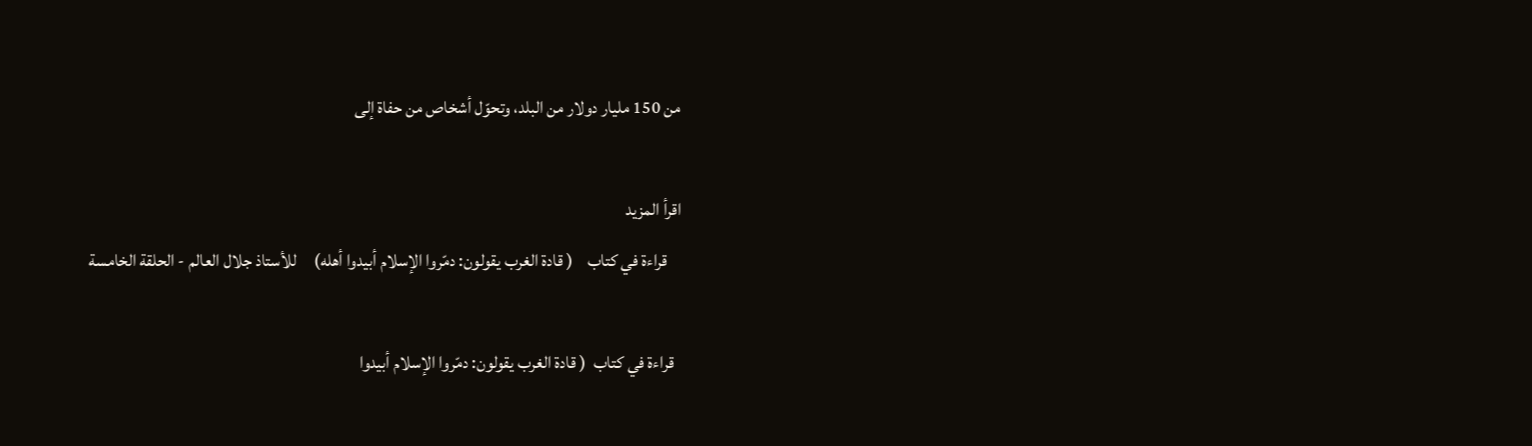من 150 مليار دولار من البلد، وتحوّل أشخاص من حفاة إلى

اقرأ المزيد
    قراءة في كتاب    ( قادة الغرب يقولون: دمّروا الإسلام أبيدوا أهله)     للأستاذ جلال العالم - الحلقة الخامسة

  قراءة في كتاب  ( قادة الغرب يقولون: دمّروا الإسلام أبيدوا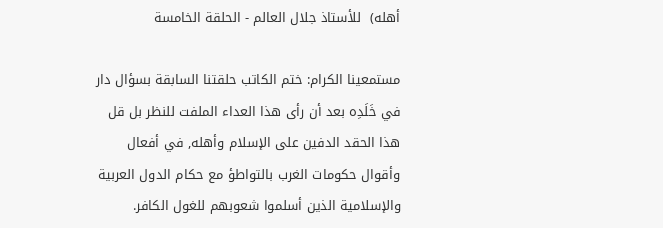أهله)  للأستاذ جلال العالم - الحلقة الخامسة

مستمعينا الكرام: ختم الكاتب حلقتنا السابقة بسؤال دار في خَلَدِه بعد أن رأى هذا العداء الملفت للنظر بل قل هذا الحقد الدفين على الإسلام وأهله, في أفعال وأقوال حكومات الغرب بالتواطؤ مع حكام الدول العربية والإسلامية الذين أسلموا شعوبهم للغول الكافر.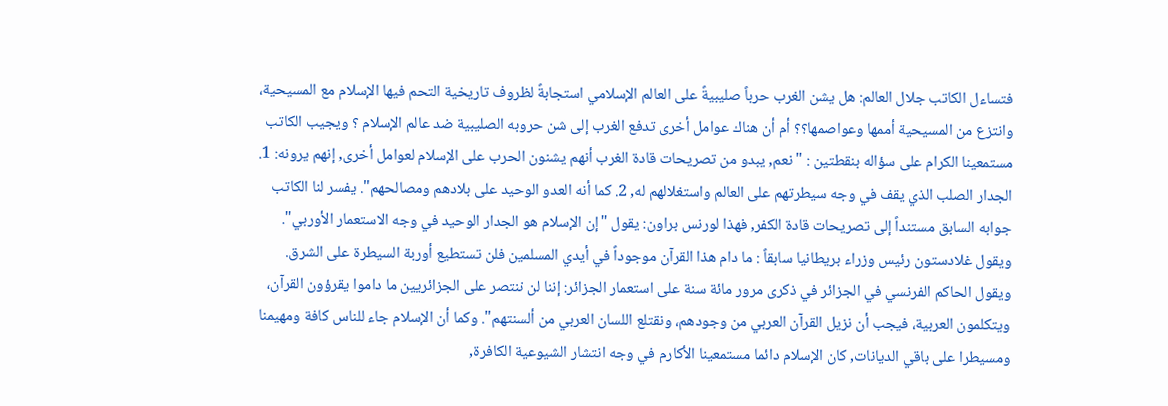فتساءل الكاتب جلال العالم: هل يشن الغرب حرباً صليبيةً على العالم الإسلامي استجابةً لظروف تاريخية التحم فيها الإسلام مع المسيحية، وانتزع من المسيحية أممها وعواصمها؟؟ أم أن هناك عوامل أخرى تدفع الغرب إلى شن حروبه الصليبية ضد عالم الإسلام ؟ ويجيب الكاتب مستمعينا الكرام على سؤاله بنقطتين : " نعم, يبدو من تصريحات قادة الغرب أنهم يشنون الحرب على الإسلام لعوامل أخرى, إنهم يرونه: 1. الجدار الصلب الذي يقف في وجه سيطرتهم على العالم واستغلالهم له, 2. كما أنه العدو الوحيد على بلادهم ومصالحهم". يفسر لنا الكاتب جوابه السابق مستنداً إلى تصريحات قادة الكفر, فهذا لورنس براون: يقول "إن الإسلام هو الجدار الوحيد في وجه الاستعمار الأوربي". ويقول غلادستون رئيس وزراء بريطانيا سابقاً : ما دام هذا القرآن موجوداً في أيدي المسلمين فلن تستطيع أوربة السيطرة على الشرق. ويقول الحاكم الفرنسي في الجزائر في ذكرى مرور مائة سنة على استعمار الجزائر: إننا لن ننتصر على الجزائريين ما داموا يقرؤون القرآن، ويتكلمون العربية، فيجب أن نزيل القرآن العربي من وجودهم، ونقتلع اللسان العربي من ألسنتهم". وكما أن الإسلام جاء للناس كافة ومهيمنا ومسيطرا على باقي الديانات, كان الإسلام دائما مستمعينا الأكارم في وجه انتشار الشيوعية الكافرة,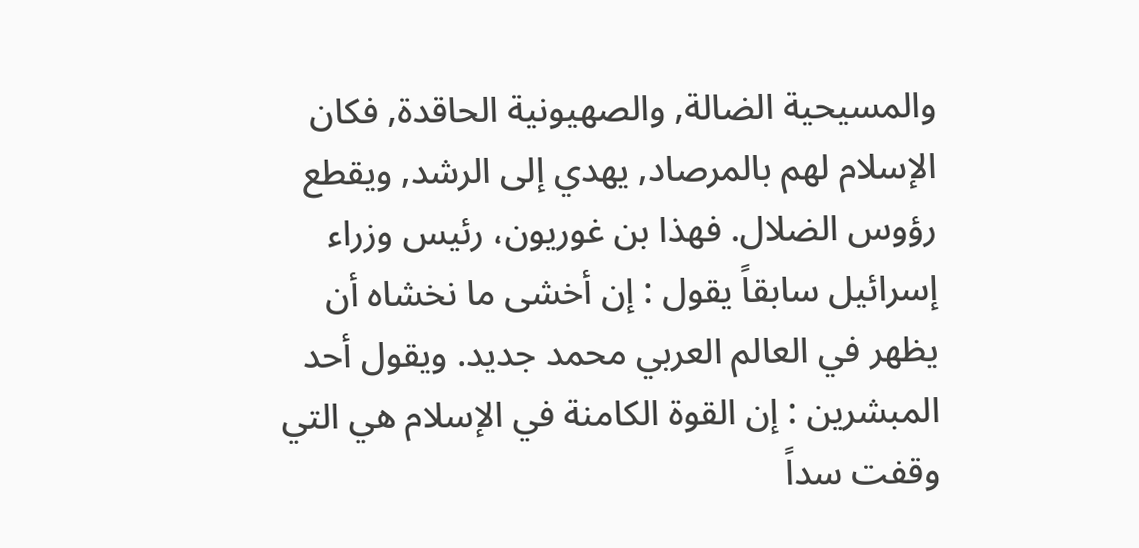والمسيحية الضالة, والصهيونية الحاقدة, فكان الإسلام لهم بالمرصاد, يهدي إلى الرشد, ويقطع رؤوس الضلال. فهذا بن غوريون، رئيس وزراء إسرائيل سابقاً يقول : إن أخشى ما نخشاه أن يظهر في العالم العربي محمد جديد. ويقول أحد المبشرين : إن القوة الكامنة في الإسلام هي التي وقفت سداً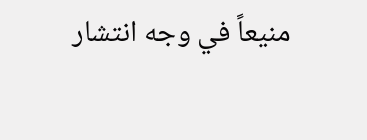منيعاً في وجه انتشار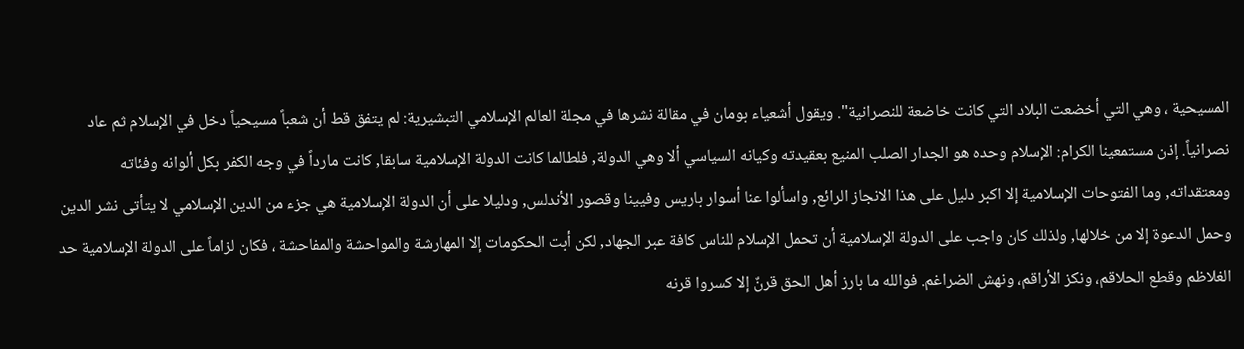المسيحية ، وهي التي أخضعت البلاد التي كانت خاضعة للنصرانية". ويقول أشعياء بومان في مقالة نشرها في مجلة العالم الإسلامي التبشيرية: لم يتفق قط أن شعباً مسيحياً دخل في الإسلام ثم عاد نصرانياً. إذن مستمعينا الكرام: الإسلام وحده هو الجدار الصلب المنيع بعقيدته وكيانه السياسي ألا وهي الدولة, فلطالما كانت الدولة الإسلامية سابقا, كانت مارداً في وجه الكفر بكل ألوانه وفئاته ومعتقداته, وما الفتوحات الإسلامية إلا اكبر دليل على هذا الانجاز الرائع, واسألوا عنا أسوار باريس وفيينا وقصور الأندلس, ودليلا على أن الدولة الإسلامية هي جزء من الدين الإسلامي لا يتأتى نشر الدين وحمل الدعوة إلا من خلالها, ولذلك كان واجب على الدولة الإسلامية أن تحمل الإسلام للناس كافة عبر الجهاد, لكن أبت الحكومات إلا المهارشة والمواحشة والمفاحشة ، فكان لزاماً على الدولة الإسلامية حد الغلاظم وقطع الحلاقم، ونكز الأراقم، ونهش الضراغم. فوالله ما بارز أهل الحق قرنٌ إلا كسروا قرنه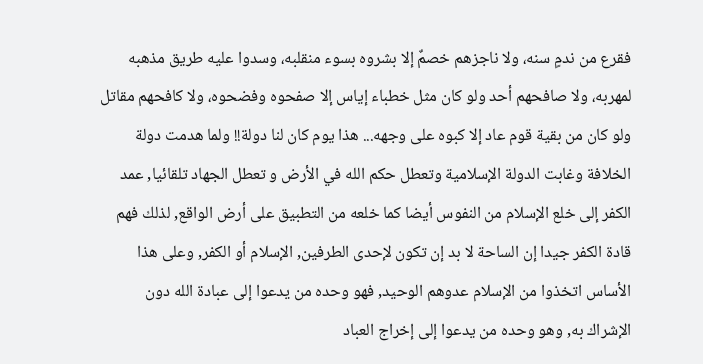فقرع من ندمٍ سنه، ولا ناجزهم خصمٌ إلا بشروه بسوء منقلبه، وسدوا عليه طريق مذهبه لمهربه، ولا صافحهم أحد ولو كان مثل خطباء إياس إلا صفحوه وفضحوه، ولا كافحهم مقاتل ولو كان من بقية قوم عاد إلا كبوه على وجهه... هذا يوم كان لنا دولة!! ولما هدمت دولة الخلافة وغابت الدولة الإسلامية وتعطل حكم الله في الأرض و تعطل الجهاد تلقائيا, عمد الكفر إلى خلع الإسلام من النفوس أيضا كما خلعه من التطبيق على أرض الواقع, لذلك فهم قادة الكفر جيدا إن الساحة لا بد إن تكون لإحدى الطرفين, الإسلام أو الكفر, وعلى هذا الأساس اتخذوا من الإسلام عدوهم الوحيد, فهو وحده من يدعوا إلى عبادة الله دون الإشراك به, وهو وحده من يدعوا إلى إخراج العباد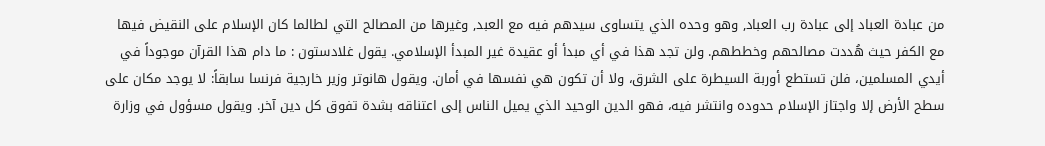من عبادة العباد إلى عبادة رب العباد, وهو وحده الذي يتساوى سيدهم فيه مع العبد, وغيرها من المصالح التي لطالما كان الإسلام على النقيض فيها مع الكفر حيث هُددت مصالحهم وخططهم. ولن تجد هذا في أي مبدأ أو عقيدة غير المبدأ الإسلامي. يقول غلادستون : ما دام هذا القرآن موجوداً في أيدي المسلمين، فلن تستطع أوربة السيطرة على الشرق، ولا أن تكون هي نفسها في أمان. ويقول هانوتر وزير خارجية فرنسا سابقاً: لا يوجد مكان على سطح الأرض إلا واجتاز الإسلام حدوده وانتشر فيه، فهو الدين الوحيد الذي يميل الناس إلى اعتناقه بشدة تفوق كل دين آخر. ويقول مسؤول في وزارة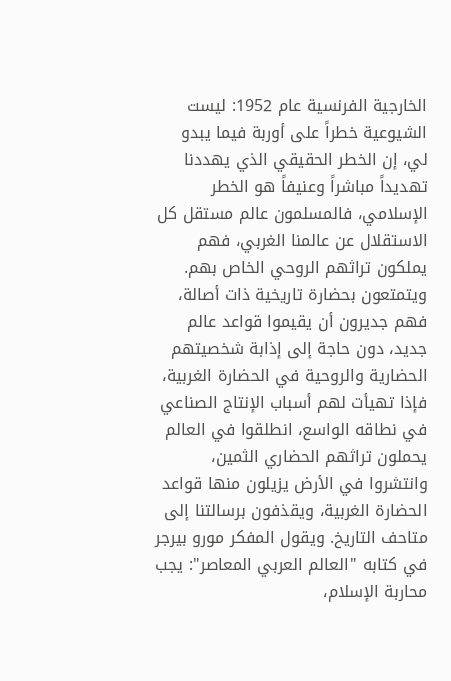الخارجية الفرنسية عام 1952: ليست الشيوعية خطراً على أوربة فيما يبدو لي، إن الخطر الحقيقي الذي يهددنا تهديداً مباشراً وعنيفاً هو الخطر الإسلامي، فالمسلمون عالم مستقل كل الاستقلال عن عالمنا الغربي، فهم يملكون تراثهم الروحي الخاص بهم. ويتمتعون بحضارة تاريخية ذات أصالة، فهم جديرون أن يقيموا قواعد عالم جديد، دون حاجة إلى إذابة شخصيتهم الحضارية والروحية في الحضارة الغربية، فإذا تهيأت لهم أسباب الإنتاج الصناعي في نطاقه الواسع، انطلقوا في العالم يحملون تراثهم الحضاري الثمين، وانتشروا في الأرض يزيلون منها قواعد الحضارة الغربية، ويقذفون برسالتنا إلى متاحف التاريخ. ويقول المفكر مورو بيرجر في كتابه "العالم العربي المعاصر": يجب محاربة الإسلام،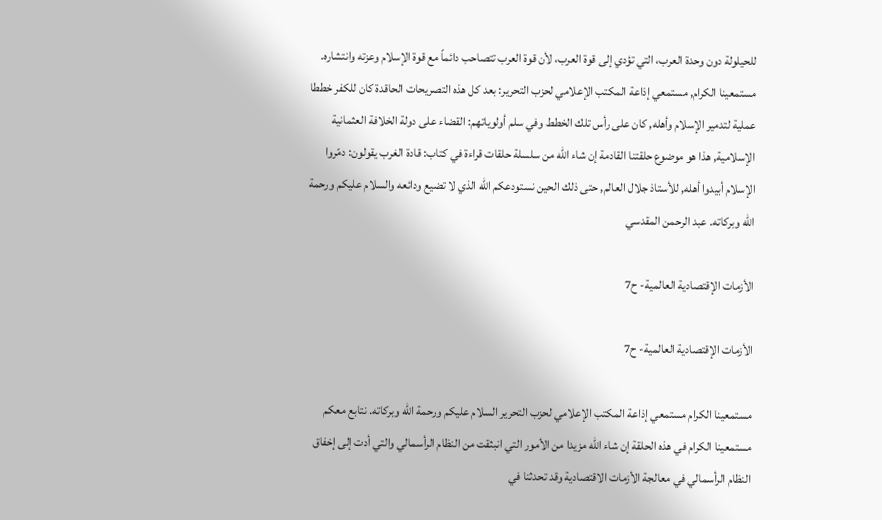للحيلولة دون وحدة العرب، التي تؤدي إلى قوة العرب، لأن قوة العرب تتصاحب دائماً مع قوة الإسلام وعزته وانتشاره. مستمعينا الكرام, مستمعي إذاعة المكتب الإعلامي لحزب التحرير: بعد كل هذه التصريحات الحاقدة كان للكفر خططا عملية لتدمير الإسلام وأهله, كان على رأس تلك الخطط وفي سلم أولوياتهم: القضاء على دولة الخلافة العثمانية الإسلامية, هذا هو موضوع حلقتنا القادمة إن شاء الله من سلسلة حلقات قراءة في كتاب: قادة الغرب يقولون: دمّروا الإسلام أبيدوا أهله, للأستاذ جلال العالم, حتى ذلك الحين نستودعكم الله الذي لا تضيع ودائعه والسلام عليكم ورحمة الله وبركاته. عبد الرحمن المقدسي

الأزمات الإقتصادية العالمية- ح7

الأزمات الإقتصادية العالمية- ح7

مستمعينا الكرام مستمعي إذاعة المكتب الإعلامي لحزب التحرير السلام عليكم ورحمة الله وبركاته. نتابع معكم مستمعينا الكرام في هذه الحلقة إن شاء الله مزيدا من الأمور التي انبثقت من النظام الرأسمالي والتي أدت إلى إخفاق النظام الرأسمالي في معالجة الأزمات الاقتصادية وقد تحدثنا في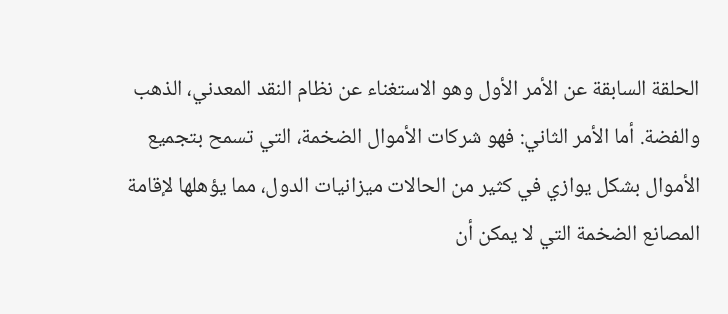الحلقة السابقة عن الأمر الأول وهو الاستغناء عن نظام النقد المعدني، الذهب والفضة. أما الأمر الثاني: فهو شركات الأموال الضخمة، التي تسمح بتجميع الأموال بشكل يوازي في كثير من الحالات ميزانيات الدول، مما يؤهلها لإقامة المصانع الضخمة التي لا يمكن أن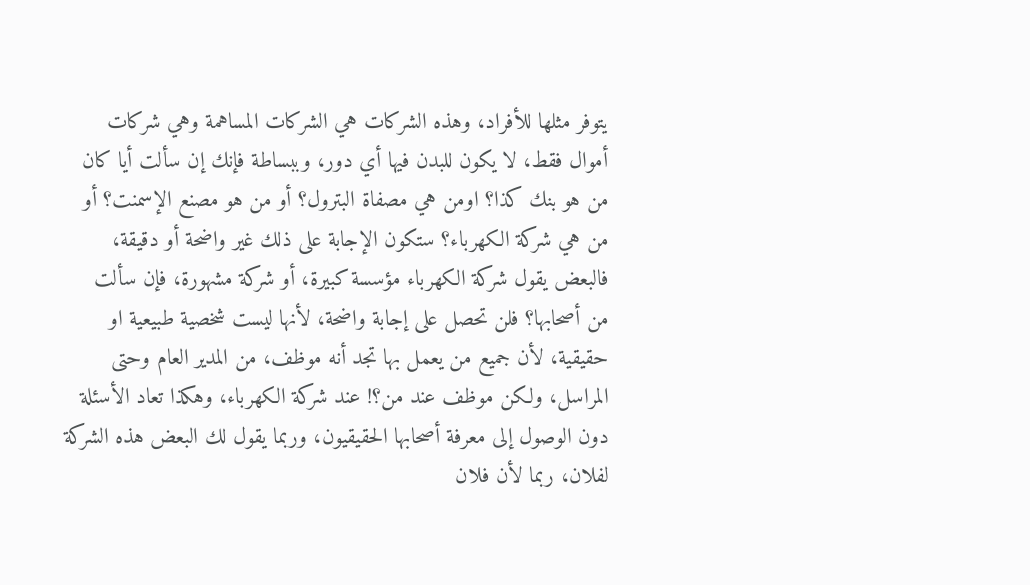يتوفر مثلها للأفراد، وهذه الشركات هي الشركات المساهمة وهي شركات أموال فقط، لا يكون للبدن فيها أي دور، وببساطة فإنك إن سألت أيا كان من هو بنك كذا؟ اومن هي مصفاة البترول؟ أو من هو مصنع الإسمنت؟ أو من هي شركة الكهرباء؟ ستكون الإجابة على ذلك غير واضحة أو دقيقة، فالبعض يقول شركة الكهرباء مؤسسة كبيرة، أو شركة مشهورة، فإن سألت من أصحابها؟ فلن تحصل على إجابة واضحة، لأنها ليست شخصية طبيعية او حقيقية، لأن جميع من يعمل بها تجد أنه موظف، من المدير العام وحتى المراسل، ولكن موظف عند من؟! عند شركة الكهرباء، وهكذا تعاد الأسئلة دون الوصول إلى معرفة أصحابها الحقيقيون، وربما يقول لك البعض هذه الشركة لفلان، ربما لأن فلان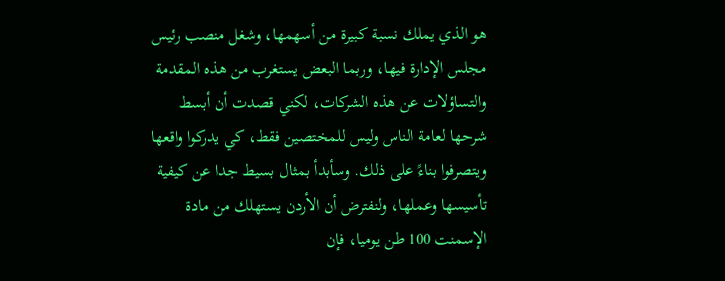هو الذي يملك نسبة كبيرة من أسهمها، وشغل منصب رئيس مجلس الإدارة فيها، وربما البعض يستغرب من هذه المقدمة والتساؤلات عن هذه الشركات، لكني قصدت أن أبسط شرحها لعامة الناس وليس للمختصين فقط، كي يدركوا واقعها ويتصرفوا بناءً على ذلك. وسأبدأ بمثال بسيط جدا عن كيفية تأسيسها وعملها، ولنفترض أن الأردن يستهلك من مادة الإسمنت 100 طن يوميا، فإن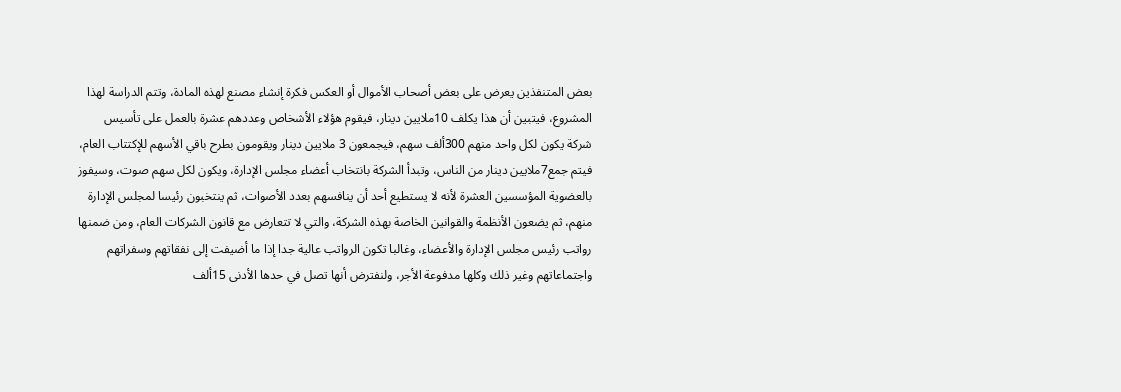بعض المتنفذين يعرض على بعض أصحاب الأموال أو العكس فكرة إنشاء مصنع لهذه المادة، وتتم الدراسة لهذا المشروع، فيتبين أن هذا يكلف 10ملايين دينار، فيقوم هؤلاء الأشخاص وعددهم عشرة بالعمل على تأسيس شركة يكون لكل واحد منهم 300ألف سهم، فيجمعون 3 ملايين دينار ويقومون بطرح باقي الأسهم للإكتتاب العام، فيتم جمع7ملايين دينار من الناس، وتبدأ الشركة بانتخاب أعضاء مجلس الإدارة، ويكون لكل سهم صوت، وسيفوز بالعضوية المؤسسين العشرة لأنه لا يستطيع أحد أن ينافسهم بعدد الأصوات، ثم ينتخبون رئيسا لمجلس الإدارة منهم، ثم يضعون الأنظمة والقوانين الخاصة بهذه الشركة، والتي لا تتعارض مع قانون الشركات العام، ومن ضمنها رواتب رئيس مجلس الإدارة والأعضاء، وغالبا تكون الرواتب عالية جدا إذا ما أضيفت إلى نفقاتهم وسفراتهم واجتماعاتهم وغير ذلك وكلها مدفوعة الأجر، ولنفترض أنها تصل في حدها الأدنى 15ألف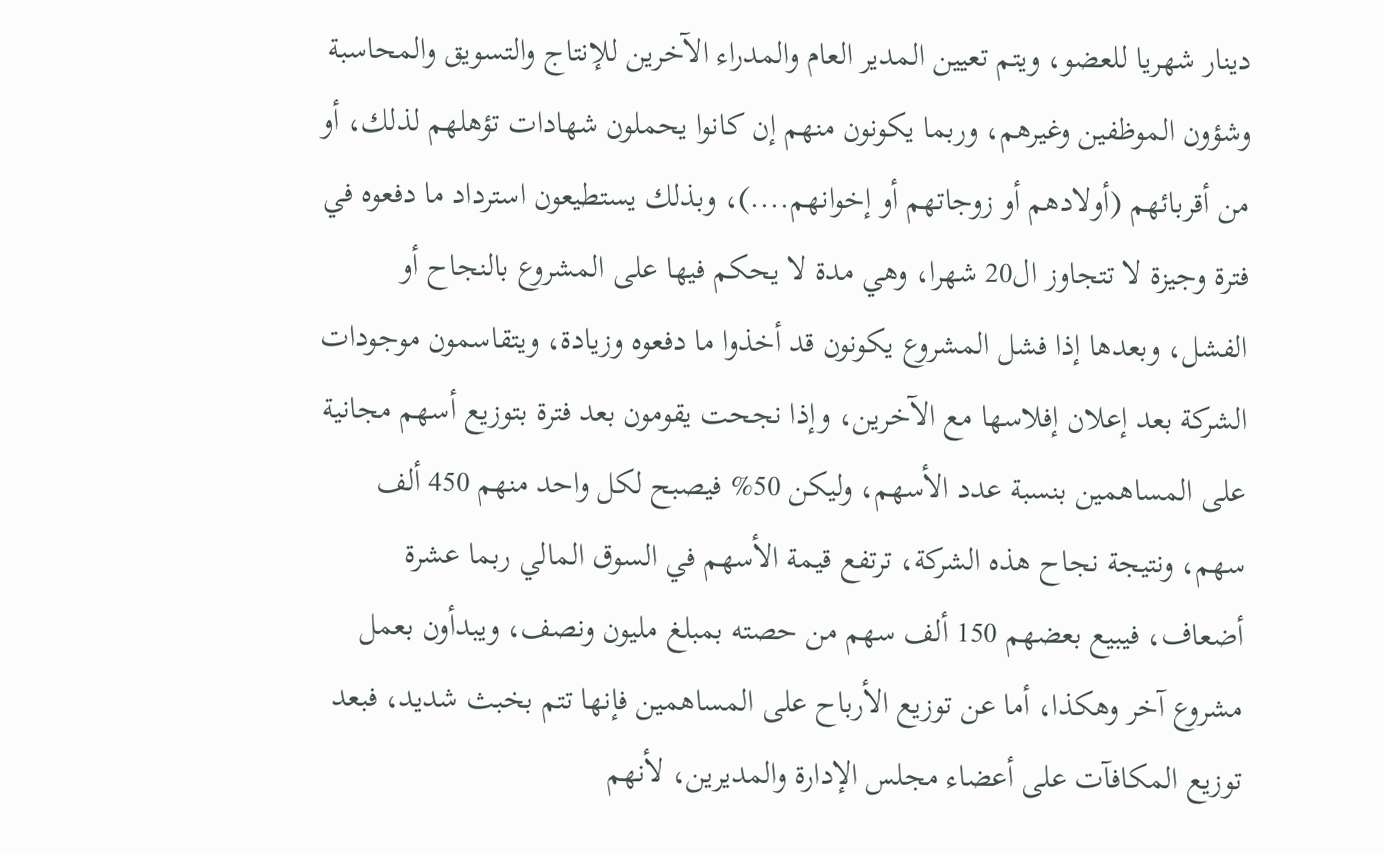دينار شهريا للعضو، ويتم تعيين المدير العام والمدراء الآخرين للإنتاج والتسويق والمحاسبة وشؤون الموظفين وغيرهم، وربما يكونون منهم إن كانوا يحملون شهادات تؤهلهم لذلك، أو من أقربائهم (أولادهم أو زوجاتهم أو إخوانهم....)، وبذلك يستطيعون استرداد ما دفعوه في فترة وجيزة لا تتجاوز ال20 شهرا، وهي مدة لا يحكم فيها على المشروع بالنجاح أو الفشل، وبعدها إذا فشل المشروع يكونون قد أخذوا ما دفعوه وزيادة، ويتقاسمون موجودات الشركة بعد إعلان إفلاسها مع الآخرين، وإذا نجحت يقومون بعد فترة بتوزيع أسهم مجانية على المساهمين بنسبة عدد الأسهم، وليكن 50% فيصبح لكل واحد منهم 450 ألف سهم، ونتيجة نجاح هذه الشركة، ترتفع قيمة الأسهم في السوق المالي ربما عشرة أضعاف، فيبيع بعضهم 150 ألف سهم من حصته بمبلغ مليون ونصف، ويبدأون بعمل مشروع آخر وهكذا، أما عن توزيع الأرباح على المساهمين فإنها تتم بخبث شديد، فبعد توزيع المكافآت على أعضاء مجلس الإدارة والمديرين، لأنهم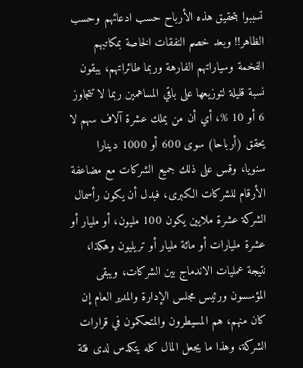تسببوا بتحقيق هذه الأرباح حسب ادعائهم وحسب الظاهر!! وبعد خصم النفقات الخاصة بمكاتبهم الفخمة وسياراتهم الفارهة وربما طائراتهم، يبقون نسبة قليلة لتوزيعها على باقي المساهمين ربما لا تتجاوز 6 أو 10 %، أي أن من يملك عشرة آلاف سهم لا يحقق (أرباحا) سوى 600 أو 1000 دينارا سنويا، وقس على ذلك جميع الشركات مع مضاعفة الأرقام للشركات الكبرى، فبدل أن يكون رأسمال الشركة عشرة ملايين يكون 100 مليون، أو مليار أو عشرة مليارات أو مائة مليار أو تريليون وهكذا، نتيجة عمليات الاندماج بين الشركات، ويبقى المؤسسون ورئيس مجلس الإدارة والمدير العام إن كان منهم، هم المسيطرون والمتحكمون في قرارات الشركة، وهذا ما يجعل المال كله يتكدس لدى فئة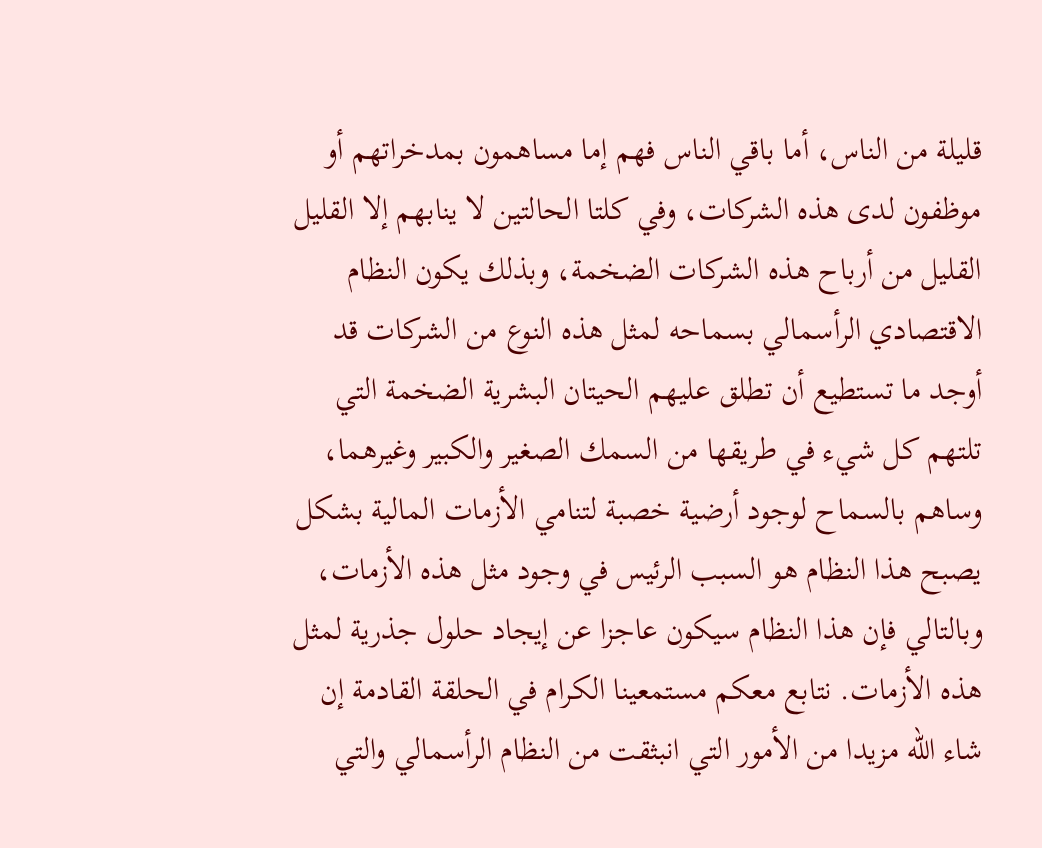قليلة من الناس، أما باقي الناس فهم إما مساهمون بمدخراتهم أو موظفون لدى هذه الشركات، وفي كلتا الحالتين لا ينابهم إلا القليل القليل من أرباح هذه الشركات الضخمة، وبذلك يكون النظام الاقتصادي الرأسمالي بسماحه لمثل هذه النوع من الشركات قد أوجد ما تستطيع أن تطلق عليهم الحيتان البشرية الضخمة التي تلتهم كل شيء في طريقها من السمك الصغير والكبير وغيرهما، وساهم بالسماح لوجود أرضية خصبة لتنامي الأزمات المالية بشكل يصبح هذا النظام هو السبب الرئيس في وجود مثل هذه الأزمات، وبالتالي فإن هذا النظام سيكون عاجزا عن إيجاد حلول جذرية لمثل هذه الأزمات. نتابع معكم مستمعينا الكرام في الحلقة القادمة إن شاء الله مزيدا من الأمور التي انبثقت من النظام الرأسمالي والتي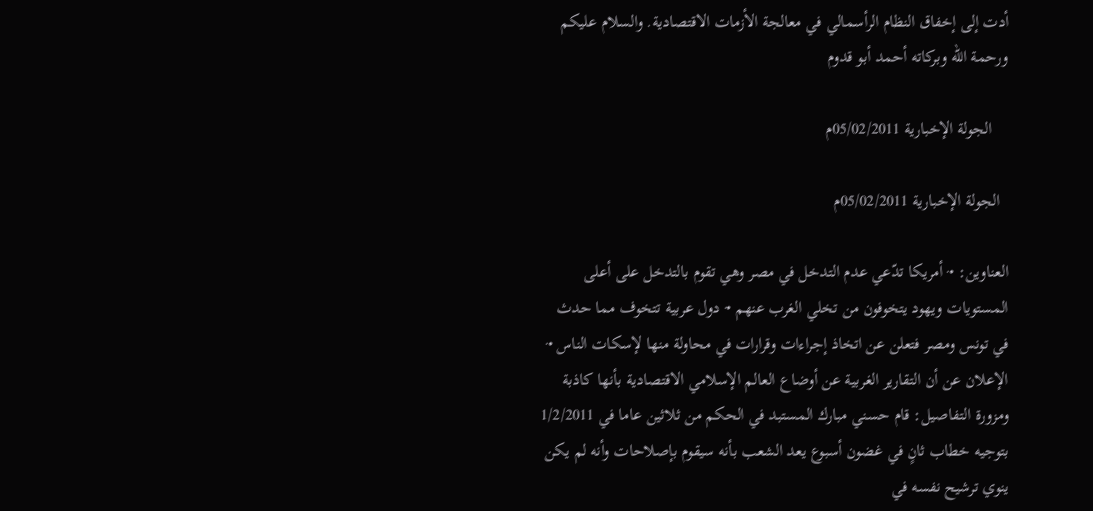أدت إلى إخفاق النظام الرأسمالي في معالجة الأزمات الاقتصادية. والسلام عليكم ورحمة الله وبركاته أحمد أبو قدوم

    الجولة الإخبارية 05/02/2011م

  الجولة الإخبارية 05/02/2011م

العناوين: •· أمريكا تدّعي عدم التدخل في مصر وهي تقوم بالتدخل على أعلى المستويات ويهود يتخوفون من تخلي الغرب عنهم •· دول عربية تتخوف مما حدث في تونس ومصر فتعلن عن اتخاذ إجراءات وقرارات في محاولة منها لإسكات الناس •· الإعلان عن أن التقارير الغربية عن أوضاع العالم الإسلامي الاقتصادية بأنها كاذبة ومزورة التفاصيل: قام حسني مبارك المستبد في الحكم من ثلاثين عاما في 1/2/2011 بتوجيه خطاب ثانٍ في غضون أسبوع يعد الشعب بأنه سيقوم بإصلاحات وأنه لم يكن ينوي ترشيح نفسه في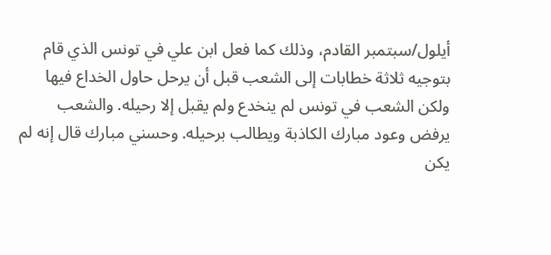أيلول/سبتمبر القادم، وذلك كما فعل ابن علي في تونس الذي قام بتوجيه ثلاثة خطابات إلى الشعب قبل أن يرحل حاول الخداع فيها ولكن الشعب في تونس لم ينخدع ولم يقبل إلا رحيله. والشعب يرفض وعود مبارك الكاذبة ويطالب برحيله. وحسني مبارك قال إنه لم يكن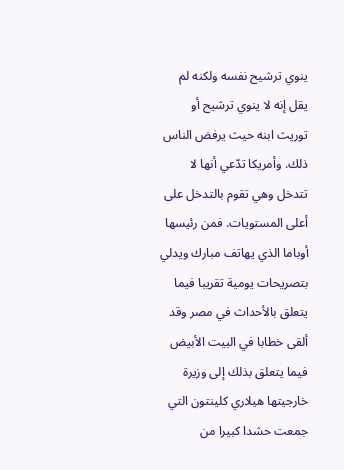ينوي ترشيح نفسه ولكنه لم يقل إنه لا ينوي ترشيح أو توريث ابنه حيث يرفض الناس ذلك. وأمريكا تدّعي أنها لا تتدخل وهي تقوم بالتدخل على أعلى المستويات. فمن رئيسها أوباما الذي يهاتف مبارك ويدلي بتصريحات يومية تقريبا فيما يتعلق بالأحداث في مصر وقد ألقى خطابا في البيت الأبيض فيما يتعلق بذلك إلى وزيرة خارجيتها هيلاري كلينتون التي جمعت حشدا كبيرا من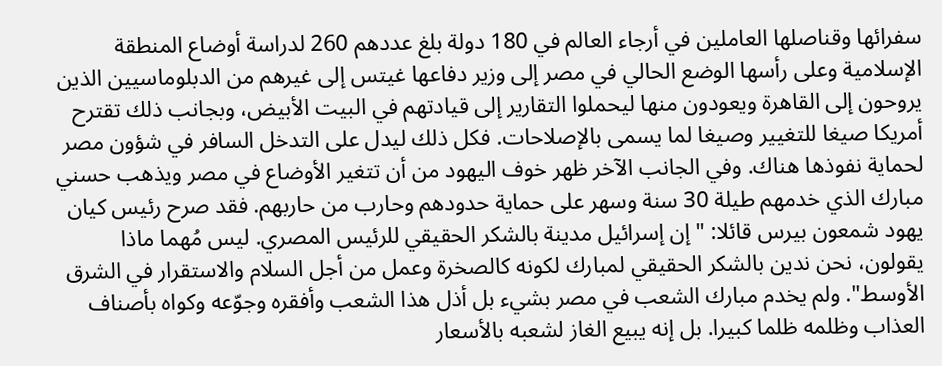سفرائها وقناصلها العاملين في أرجاء العالم في 180 دولة بلغ عددهم 260 لدراسة أوضاع المنطقة الإسلامية وعلى رأسها الوضع الحالي في مصر إلى وزير دفاعها غيتس إلى غيرهم من الدبلوماسيين الذين يروحون إلى القاهرة ويعودون منها ليحملوا التقارير إلى قيادتهم في البيت الأبيض، وبجانب ذلك تقترح أمريكا صيغا للتغيير وصيغا لما يسمى بالإصلاحات. فكل ذلك ليدل على التدخل السافر في شؤون مصر لحماية نفوذها هناك. وفي الجانب الآخر ظهر خوف اليهود من أن تتغير الأوضاع في مصر ويذهب حسني مبارك الذي خدمهم طيلة 30 سنة وسهر على حماية حدودهم وحارب من حاربهم. فقد صرح رئيس كيان يهود شمعون بيرس قائلا: "إن إسرائيل مدينة بالشكر الحقيقي للرئيس المصري. ليس مُهما ماذا يقولون، نحن ندين بالشكر الحقيقي لمبارك لكونه كالصخرة وعمل من أجل السلام والاستقرار في الشرق الأوسط". ولم يخدم مبارك الشعب في مصر بشيء بل أذل هذا الشعب وأفقره وجوّعه وكواه بأصناف العذاب وظلمه ظلما كبيرا. بل إنه يبيع الغاز لشعبه بالأسعار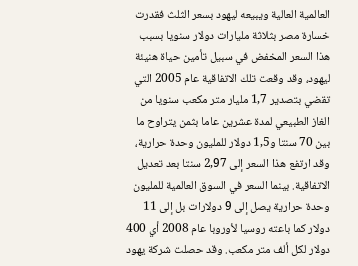العالمية العالية ويبيعه ليهود بسعر الثلث فقدرت خسارة مصر بثلاثة مليارات دولار سنويا بسبب هذا السعر المخفض في سبيل تأمين حياة هنيئة ليهود، وقد وقعت تلك الاتفاقية عام 2005 التي تقضي بتصدير 1,7 مليار متر مكعب سنويا من الغاز الطبيعي لمدة عشرين عاما بثمن يتراوح ما بين 70 سنتا و1,5 دولار للمليون وحدة حرارية، وقد ارتفع هذا السعر إلى 2,97 سنتا بعد تعديل الاتفاقية. بينما السعر في السوق العالمية للمليون وحدة حرارية يصل إلى 9 دولارات بل إلى 11 دولار كما باعته روسيا لأوروبا عام 2008 أي 400 دولار لكل ألف متر مكعب. وقد حصلت شركة يهود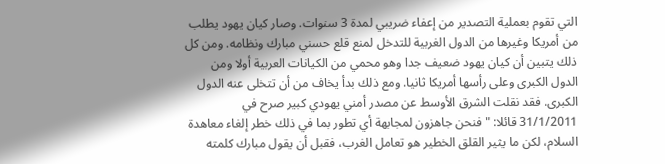التي تقوم بعملية التصدير من إعفاء ضريبي لمدة 3 سنوات. وصار كيان يهود يطلب من أمريكا وغيرها من الدول الغربية للتدخل لمنع قلع حسني مبارك ونظامه. ومن كل ذلك يتبين أن كيان يهود ضعيف جدا وهو محمي من الكيانات العربية أولا ومن الدول الكبرى وعلى رأسها أمريكا ثانيا. ومع ذلك بدأ يخاف من أن تتخلى عنه الدول الكبرى. فقد نقلت الشرق الأوسط عن مصدر أمني يهودي كبير صرح في 31/1/2011 قائلا: "فنحن جاهزون لمجابهة أي تطور بما في ذلك خطر إلغاء معاهدة السلام، لكن ما يثير القلق الخطير هو تعامل الغرب، فقبل أن يقول مبارك كلمته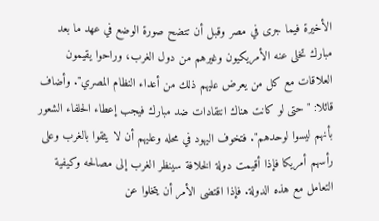الأخيرة فيما جرى في مصر وقبل أن تتضح صورة الوضع في عهد ما بعد مبارك تخلى عنه الأمريكيون وغيرهم من دول الغرب، وراحوا يقيمون العلاقات مع كل من يعرض عليهم ذلك من أعداء النظام المصري". وأضاف قائلا: "حتى لو كانت هناك انتقادات ضد مبارك فيجب إعطاء الحلفاء الشعور بأنهم ليسوا لوحدهم". فتخوف اليهود في محله وعليهم أن لا يثقوا بالغرب وعلى رأسهم أمريكا فإذا أقيمت دولة الخلافة سينظر الغرب إلى مصالحه وكيفية التعامل مع هذه الدولة. فإذا اقتضى الأمر أن يتخلوا عن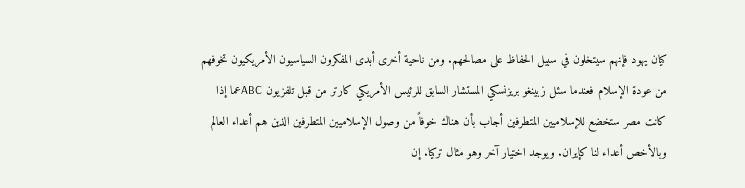كيان يهود فإنهم سيتخلون في سبيل الحفاظ على مصالحهم. ومن ناحية أخرى أبدى المفكرون السياسيون الأمريكيون تخوفهم من عودة الإسلام فعندما سئل زبينغو بريزنسكي المستشار السابق للرئيس الأمريكي كارتر من قبل تلفزيون ABCعما إذا كانت مصر ستخضع للإسلاميين المتطرفين أجاب بأن هناك خوفاً من وصول الإسلاميين المتطرفين الذين هم أعداء العالم وبالأخص أعداء لنا كإيران. ويوجد اختيار آخر وهو مثال تركيا. إن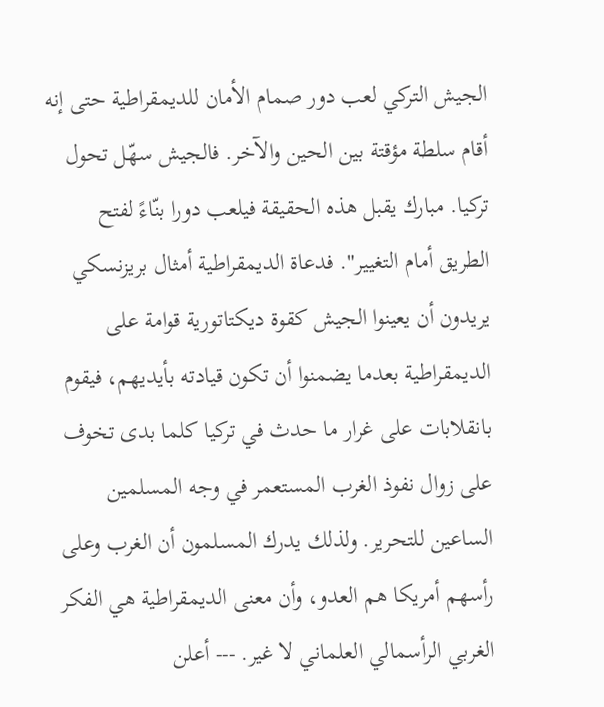الجيش التركي لعب دور صمام الأمان للديمقراطية حتى إنه أقام سلطة مؤقتة بين الحين والآخر. فالجيش سهّل تحول تركيا. مبارك يقبل هذه الحقيقة فيلعب دورا بنّاءً لفتح الطريق أمام التغيير". فدعاة الديمقراطية أمثال بريزنسكي يريدون أن يعينوا الجيش كقوة ديكتاتورية قوامة على الديمقراطية بعدما يضمنوا أن تكون قيادته بأيديهم، فيقوم بانقلابات على غرار ما حدث في تركيا كلما بدى تخوف على زوال نفوذ الغرب المستعمر في وجه المسلمين الساعين للتحرير. ولذلك يدرك المسلمون أن الغرب وعلى رأسهم أمريكا هم العدو، وأن معنى الديمقراطية هي الفكر الغربي الرأسمالي العلماني لا غير. --- أعلن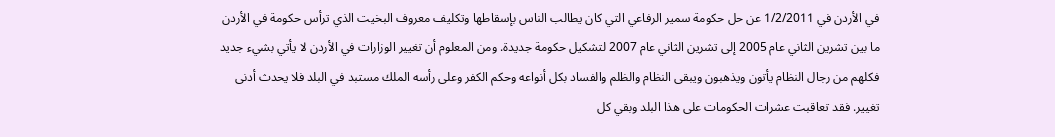في الأردن في 1/2/2011 عن حل حكومة سمير الرفاعي التي كان يطالب الناس بإسقاطها وتكليف معروف البخيت الذي ترأس حكومة في الأردن ما بين تشرين الثاني عام 2005 إلى تشرين الثاني عام 2007 لتشكيل حكومة جديدة. ومن المعلوم أن تغيير الوزارات في الأردن لا يأتي بشيء جديد فكلهم من رجال النظام يأتون ويذهبون ويبقى النظام والظلم والفساد بكل أنواعه وحكم الكفر وعلى رأسه الملك مستبد في البلد فلا يحدث أدنى تغيير. فقد تعاقبت عشرات الحكومات على هذا البلد وبقي كل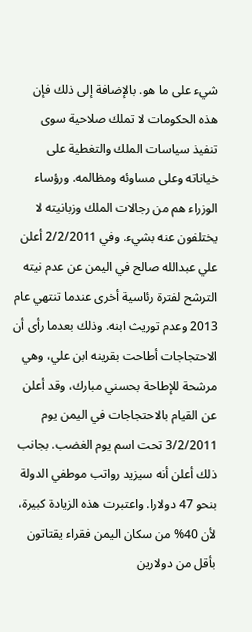شيء على ما هو. بالإضافة إلى ذلك فإن هذه الحكومات لا تملك صلاحية سوى تنفيذ سياسات الملك والتغطية على خياناته وعلى مساوئه ومظالمه. ورؤساء الوزراء هم من رجالات الملك وزبانيته لا يختلفون عنه بشيء. وفي 2/2/2011 أعلن علي عبدالله صالح في اليمن عن عدم نيته الترشح لفترة رئاسية أخرى عندما تنتهي عام 2013 وعدم توريث ابنه. وذلك بعدما رأى أن الاحتجاجات أطاحت بقرينه ابن علي، وهي مرشحة للإطاحة بحسني مبارك، وقد أعلن عن القيام بالاحتجاجات في اليمن يوم 3/2/2011 تحت اسم يوم الغضب. بجانب ذلك أعلن أنه سيزيد رواتب موطفي الدولة بنحو 47 دولارا. واعتبرت هذه الزيادة كبيرة، لأن 40% من سكان اليمن فقراء يقتاتون بأقل من دولارين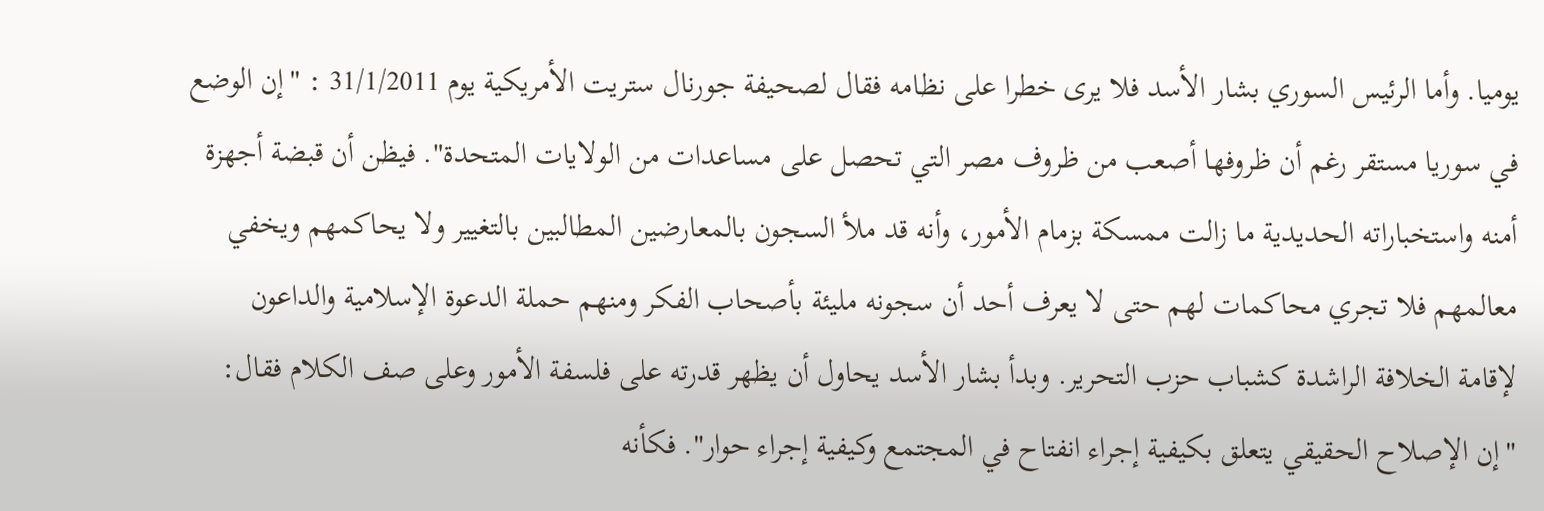يوميا. وأما الرئيس السوري بشار الأسد فلا يرى خطرا على نظامه فقال لصحيفة جورنال ستريت الأمريكية يوم 31/1/2011 : "إن الوضع في سوريا مستقر رغم أن ظروفها أصعب من ظروف مصر التي تحصل على مساعدات من الولايات المتحدة". فيظن أن قبضة أجهزة أمنه واستخباراته الحديدية ما زالت ممسكة بزمام الأمور، وأنه قد ملأ السجون بالمعارضين المطالبين بالتغيير ولا يحاكمهم ويخفي معالمهم فلا تجري محاكمات لهم حتى لا يعرف أحد أن سجونه مليئة بأصحاب الفكر ومنهم حملة الدعوة الإسلامية والداعون لإقامة الخلافة الراشدة كشباب حزب التحرير. وبدأ بشار الأسد يحاول أن يظهر قدرته على فلسفة الأمور وعلى صف الكلام فقال: "إن الإصلاح الحقيقي يتعلق بكيفية إجراء انفتاح في المجتمع وكيفية إجراء حوار". فكأنه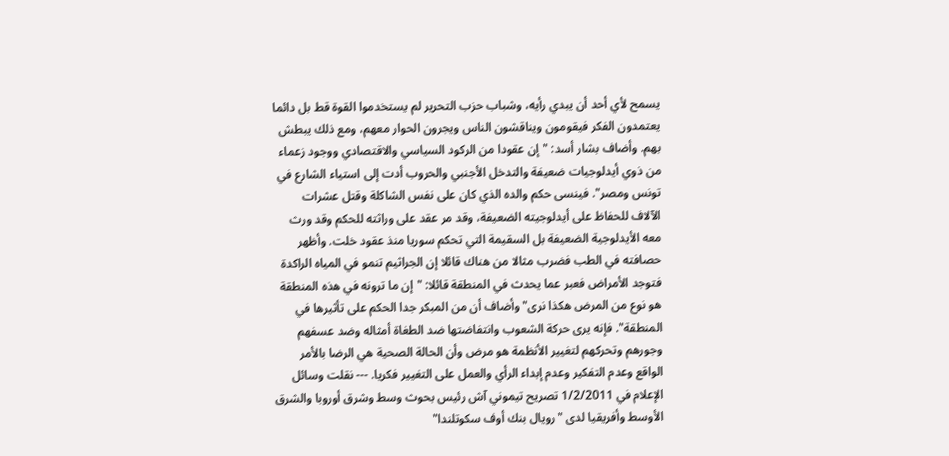يسمح لأي أحد أن يبدي رأيه، وشباب حزب التحرير لم يستخدموا القوة قط بل دائما يعتمدون الفكر فيقومون ويناقشون الناس ويجرون الحوار معهم، ومع ذلك يبطش بهم. وأضاف بشار أسد: "إن عقودا من الركود السياسي والاقتصادي ووجود زعماء من ذوي أيدلوجيات ضعيفة والتدخل الأجنبي والحروب أدت إلى استياء الشارع في تونس ومصر". فينسى حكم والده الذي كان على نفس الشاكلة وقتل عشرات الآلاف للحفاظ على أيدلوجيته الضعيفة، وقد مر عقد على وراثته للحكم وقد ورث معه الأيدلوجية الضعيفة بل السقيمة التي تحكم سوريا منذ عقود خلت. وأظهر حصافته في الطب فضرب مثالا من هناك قائلا إن الجراثيم تنمو في المياه الراكدة فتوجد الأمراض فعبر عما يحدث في المنطقة قائلا: "إن ما ترونه في هذه المنطقة هو نوع من المرض هكذا نرى" وأضاف أن من المبكر جدا الحكم على تأثيرها في المنطقة". فإنه يرى حركة الشعوب وانتفاضتها ضد الطغاة أمثاله وضد عسفهم وجورهم وتحركهم لتغيير الأنظمة هو مرض وأن الحالة الصحية هي الرضا بالأمر الواقع وعدم التفكير وعدم إبداء الرأي والعمل على التغيير فكريا. --- نقلت وسائل الإعلام في 1/2/2011 تصريح تيموني آش رئيس بحوث وسط وشرق أوروبا والشرق الأوسط وأفريقيا لدى "رويال بنك أوف سكوتلندا"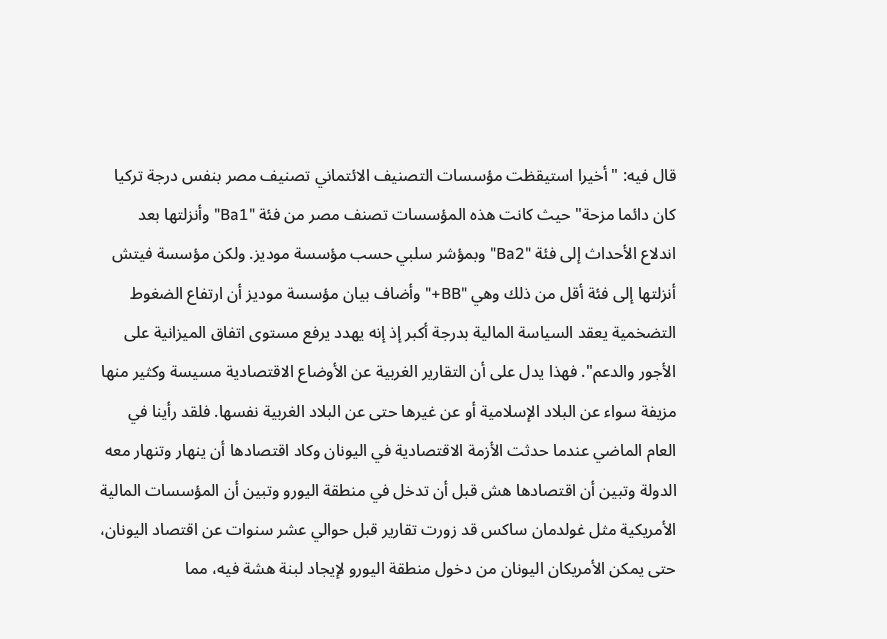قال فيه: "أخيرا استيقظت مؤسسات التصنيف الائتماني تصنيف مصر بنفس درجة تركيا كان دائما مزحة" حيث كانت هذه المؤسسات تصنف مصر من فئة "Ba1" وأنزلتها بعد اندلاع الأحداث إلى فئة "Ba2" وبمؤشر سلبي حسب مؤسسة موديز. ولكن مؤسسة فيتش أنزلتها إلى فئة أقل من ذلك وهي "BB+" وأضاف بيان مؤسسة موديز أن ارتفاع الضغوط التضخمية يعقد السياسة المالية بدرجة أكبر إذ إنه يهدد يرفع مستوى اتفاق الميزانية على الأجور والدعم". فهذا يدل على أن التقارير الغربية عن الأوضاع الاقتصادية مسيسة وكثير منها مزيفة سواء عن البلاد الإسلامية أو عن غيرها حتى عن البلاد الغربية نفسها. فلقد رأينا في العام الماضي عندما حدثت الأزمة الاقتصادية في اليونان وكاد اقتصادها أن ينهار وتنهار معه الدولة وتبين أن اقتصادها هش قبل أن تدخل في منطقة اليورو وتبين أن المؤسسات المالية الأمريكية مثل غولدمان ساكس قد زورت تقارير قبل حوالي عشر سنوات عن اقتصاد اليونان، حتى يمكن الأمريكان اليونان من دخول منطقة اليورو لإيجاد لبنة هشة فيه، مما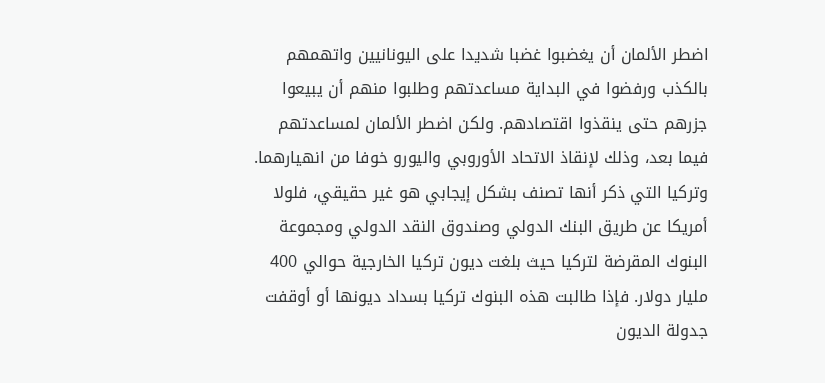اضطر الألمان أن يغضبوا غضبا شديدا على اليونانيين واتهمهم بالكذب ورفضوا في البداية مساعدتهم وطلبوا منهم أن يبيعوا جزرهم حتى ينقذوا اقتصادهم. ولكن اضطر الألمان لمساعدتهم فيما بعد، وذلك لإنقاذ الاتحاد الأوروبي واليورو خوفا من انهيارهما. وتركيا التي ذكر أنها تصنف بشكل إيجابي هو غير حقيقي، فلولا أمريكا عن طريق البنك الدولي وصندوق النقد الدولي ومجموعة البنوك المقرضة لتركيا حيث بلغت ديون تركيا الخارجية حوالي 400 مليار دولار. فإذا طالبت هذه البنوك تركيا بسداد ديونها أو أوقفت جدولة الديون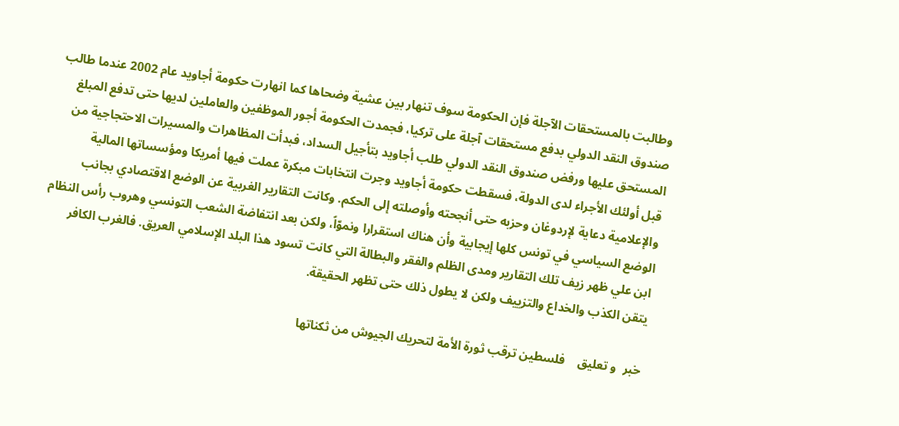وطالبت بالمستحقات الآجلة فإن الحكومة سوف تنهار بين عشية وضحاها كما انهارت حكومة أجاويد عام 2002 عندما طالب صندوق النقد الدولي بدفع مستحقات آجلة على تركيا، فجمدت الحكومة أجور الموظفين والعاملين لديها حتى تدفع المبلغ المستحق عليها ورفض صندوق النقد الدولي طلب أجاويد بتأجيل السداد، فبدأت المظاهرات والمسيرات الاحتجاجية من قبل أولئك الأجراء لدى الدولة، فسقطت حكومة أجاويد وجرت انتخابات مبكرة عملت فيها أمريكا ومؤسساتها المالية والإعلامية دعاية لإردوغان وحزبه حتى أنجحته وأوصلته إلى الحكم. وكانت التقارير الغربية عن الوضع الاقتصادي بجانب الوضع السياسي في تونس كلها إيجابية وأن هناك استقرارا ونموّاً، ولكن بعد انتفاضة الشعب التونسي وهروب رأس النظام ابن علي ظهر زيف تلك التقارير ومدى الظلم والفقر والبطالة التي كانت تسود هذا البلد الإسلامي العريق. فالغرب الكافر يتقن الكذب والخداع والتزييف ولكن لا يطول ذلك حتى تظهر الحقيقة.

خبر  و تعليق    فلسطين ترقب ثورة الأمة لتحريك الجيوش من ثكناتها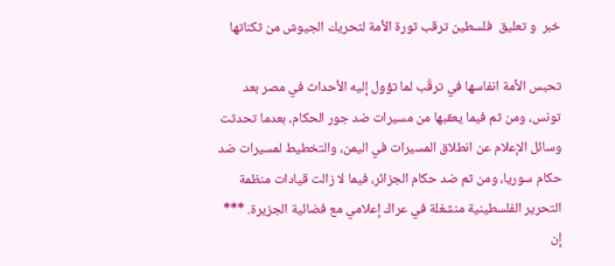خبر  و تعليق  فلسطين ترقب ثورة الأمة لتحريك الجيوش من ثكناتها

تحبس الأمة انفاسها في ترقّب لما تؤول إليه الأحداث في مصر بعد تونس، ومن ثم فيما يعقبها من مسيرات ضد جور الحكام، بعدما تحدثت وسائل الإعلام عن انطلاق المسيرات في اليمن، والتخطيط لمسيرات ضد حكام سوريا، ومن ثم ضد حكام الجزائر، فيما لا زالت قيادات منظمة التحرير الفلسطينية منشغلة في عراك إعلامي مع فضائية الجزيرة. *** إن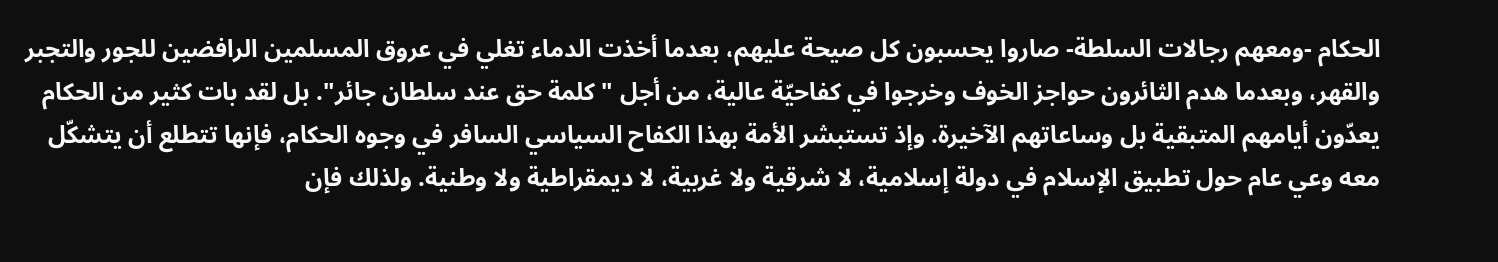الحكام -ومعهم رجالات السلطة- صاروا يحسبون كل صيحة عليهم، بعدما أخذت الدماء تغلي في عروق المسلمين الرافضين للجور والتجبر والقهر، وبعدما هدم الثائرون حواجز الخوف وخرجوا في كفاحيّة عالية، من أجل "كلمة حق عند سلطان جائر". بل لقد بات كثير من الحكام يعدّون أيامهم المتبقية بل وساعاتهم الآخيرة. وإذ تستبشر الأمة بهذا الكفاح السياسي السافر في وجوه الحكام، فإنها تتطلع أن يتشكّل معه وعي عام حول تطبيق الإسلام في دولة إسلامية، لا شرقية ولا غربية، لا ديمقراطية ولا وطنية. ولذلك فإن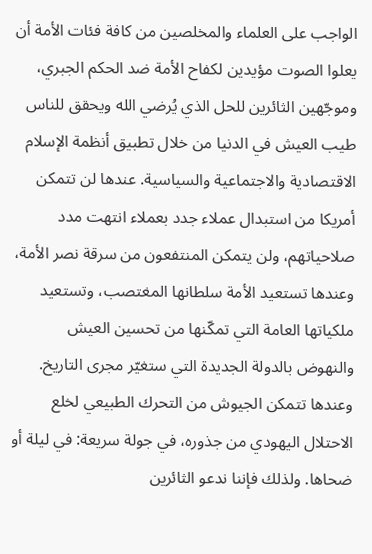الواجب على العلماء والمخلصين من كافة فئات الأمة أن يعلوا الصوت مؤيدين لكفاح الأمة ضد الحكم الجبري، وموجّهين الثائرين للحل الذي يُرضي الله ويحقق للناس طيب العيش في الدنيا من خلال تطبيق أنظمة الإسلام الاقتصادية والاجتماعية والسياسية. عندها لن تتمكن أمريكا من استبدال عملاء جدد بعملاء انتهت مدد صلاحياتهم، ولن يتمكن المنتفعون من سرقة نصر الأمة، وعندها تستعيد الأمة سلطانها المغتصب، وتستعيد ملكياتها العامة التي تمكّنها من تحسين العيش والنهوض بالدولة الجديدة التي ستغيّر مجرى التاريخ. وعندها تتمكن الجيوش من التحرك الطبيعي لخلع الاحتلال اليهودي من جذوره، في جولة سريعة: في ليلة أو ضحاها. ولذلك فإننا ندعو الثائرين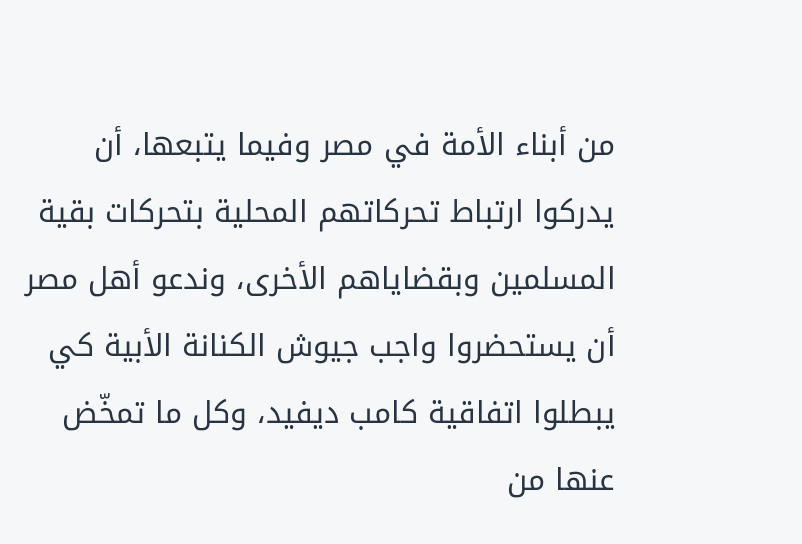من أبناء الأمة في مصر وفيما يتبعها، أن يدركوا ارتباط تحركاتهم المحلية بتحركات بقية المسلمين وبقضاياهم الأخرى، وندعو أهل مصر أن يستحضروا واجب جيوش الكنانة الأبية كي يبطلوا اتفاقية كامب ديفيد، وكل ما تمخّض عنها من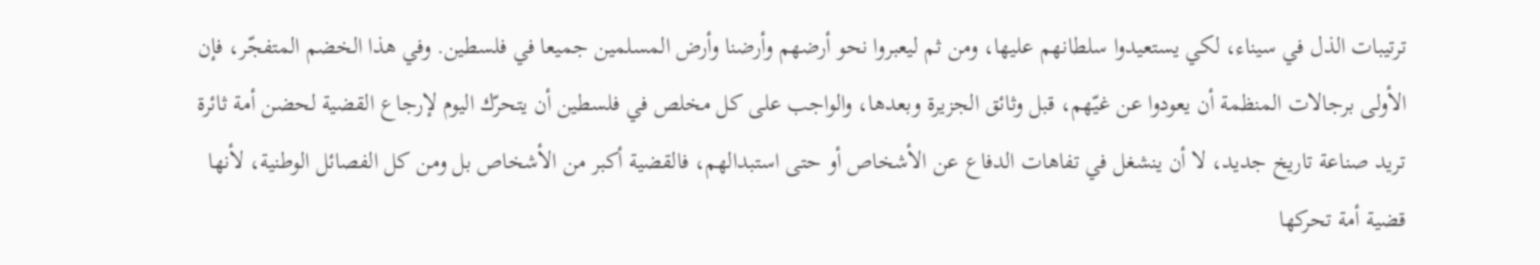ترتيبات الذل في سيناء، لكي يستعيدوا سلطانهم عليها، ومن ثم ليعبروا نحو أرضهم وأرضنا وأرض المسلمين جميعا في فلسطين. وفي هذا الخضم المتفجّر، فإن الأولى برجالات المنظمة أن يعودوا عن غيّهم، قبل وثائق الجزيرة وبعدها، والواجب على كل مخلص في فلسطين أن يتحرّك اليوم لإرجاع القضية لحضن أمة ثائرة تريد صناعة تاريخ جديد، لا أن ينشغل في تفاهات الدفاع عن الأشخاص أو حتى استبدالهم، فالقضية أكبر من الأشخاص بل ومن كل الفصائل الوطنية، لأنها قضية أمة تحركها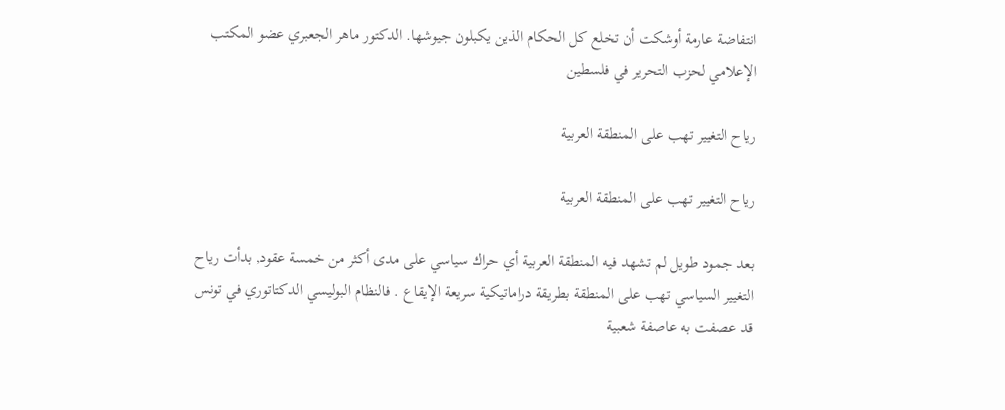انتفاضة عارمة أوشكت أن تخلع كل الحكام الذين يكبلون جيوشها. الدكتور ماهر الجعبري عضو المكتب الإعلامي لحزب التحرير في فلسطين

رياح التغيير تهب على المنطقة العربية

رياح التغيير تهب على المنطقة العربية

بعد جمود طويل لم تشهد فيه المنطقة العربية أي حراك سياسي على مدى أكثر من خمسة عقود, بدأت رياح التغيير السياسي تهب على المنطقة بطريقة دراماتيكية سريعة الإيقاع . فالنظام البوليسي الدكتاتوري في تونس قد عصفت به عاصفة شعبية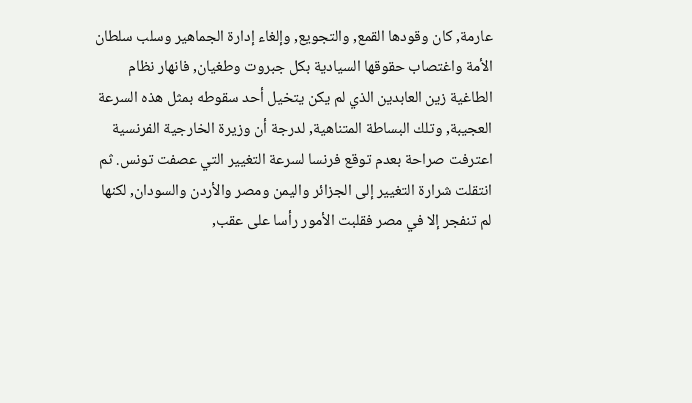عارمة, كان وقودها القمع, والتجويع, وإلغاء إدارة الجماهير وسلب سلطان الأمة واغتصاب حقوقها السيادية بكل جبروت وطغيان, فانهار نظام الطاغية زين العابدين الذي لم يكن يتخيل أحد سقوطه بمثل هذه السرعة العجيبة, وتلك البساطة المتناهية, لدرجة أن وزيرة الخارجية الفرنسية اعترفت صراحة بعدم توقع فرنسا لسرعة التغيير التي عصفت تونس. ثم انتقلت شرارة التغيير إلى الجزائر واليمن ومصر والأردن والسودان, لكنها لم تنفجر إلا في مصر فقلبت الأمور رأسا على عقب,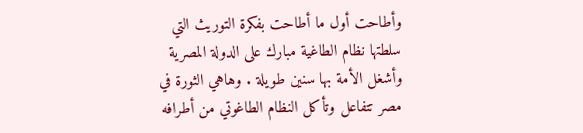وأطاحت أول ما أطاحت بفكرة التوريث التي سلطتها نظام الطاغية مبارك على الدولة المصرية وأشغل الأمة بها سنين طويلة . وهاهي الثورة في مصر تتفاعل وتأكل النظام الطاغوتي من أطرافه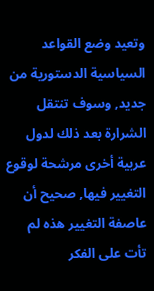وتعيد وضع القواعد السياسية الدستورية من جديد, وسوف تنتقل الشرارة بعد ذلك لدول عربية أخرى مرشحة لوقوع التغيير فيها, صحيح أن عاصفة التغيير هذه لم تأت على الفكر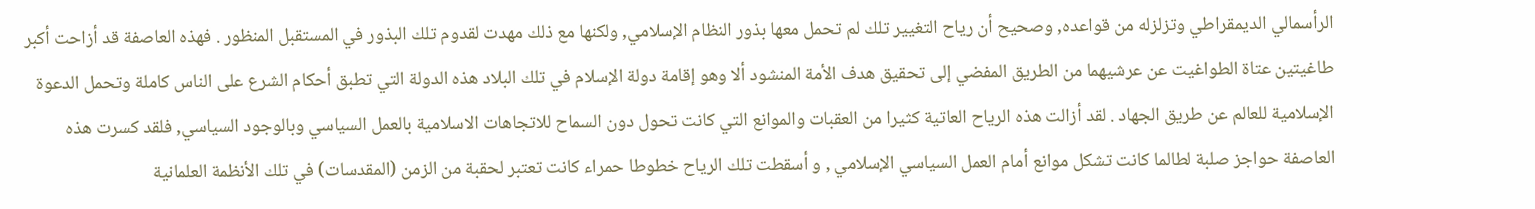الرأسمالي الديمقراطي وتزلزله من قواعده, وصحيح أن رياح التغيير تلك لم تحمل معها بذور النظام الإسلامي, ولكنها مع ذلك مهدت لقدوم تلك البذور في المستقبل المنظور . فهذه العاصفة قد أزاحت أكبر طاغيتين عتاة الطواغيت عن عرشيهما من الطريق المفضي إلى تحقيق هدف الأمة المنشود ألا وهو إقامة دولة الإسلام في تلك البلاد هذه الدولة التي تطبق أحكام الشرع على الناس كاملة وتحمل الدعوة الإسلامية للعالم عن طريق الجهاد . لقد أزالت هذه الرياح العاتية كثيرا من العقبات والموانع التي كانت تحول دون السماح للاتجاهات الاسلامية بالعمل السياسي وبالوجود السياسي, فلقد كسرت هذه العاصفة حواجز صلبة لطالما كانت تشكل موانع أمام العمل السياسي الإسلامي , و أسقطت تلك الرياح خطوطا حمراء كانت تعتبر لحقبة من الزمن (المقدسات) في تلك الأنظمة العلمانية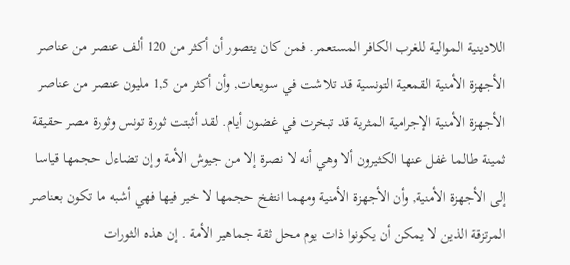اللادينية الموالية للغرب الكافر المستعمر. فمن كان يتصور أن أكثر من 120 ألف عنصر من عناصر الأجهزة الأمنية القمعية التونسية قد تلاشت في سويعات, وأن أكثر من 1,5 مليون عنصر من عناصر الأجهزة الأمنية الإجرامية المثرية قد تبخرت في غضون أيام. لقد أثبتت ثورة تونس وثورة مصر حقيقة ثمينة طالما غفل عنها الكثيرون ألا وهي أنه لا نصرة إلا من جيوش الأمة وإن تضاءل حجمها قياسا إلى الأجهزة الأمنية, وأن الأجهزة الأمنية ومهما انتفخ حجمها لا خير فيها فهي أشبه ما تكون بعناصر المرتزقة الذين لا يمكن أن يكونوا ذات يوم محل ثقة جماهير الأمة . إن هذه الثورات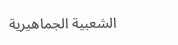الشعبية الجماهيرية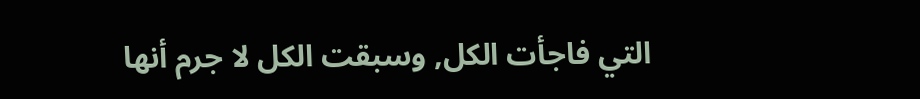التي فاجأت الكل, وسبقت الكل لا جرم أنها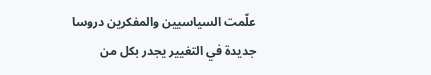علّمت السياسيين والمفكرين دروسا جديدة في التغيير يجدر بكل من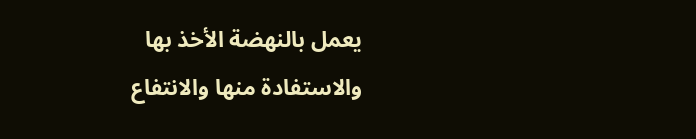يعمل بالنهضة الأخذ بها والاستفادة منها والانتفاع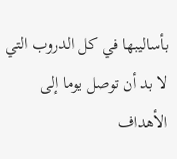بأساليبها في كل الدروب التي لا بد أن توصل يوما إلى الأهداف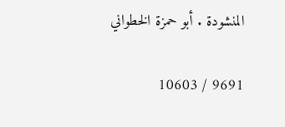المنشودة . أبو حمزة الخطواني

9691 / 10603